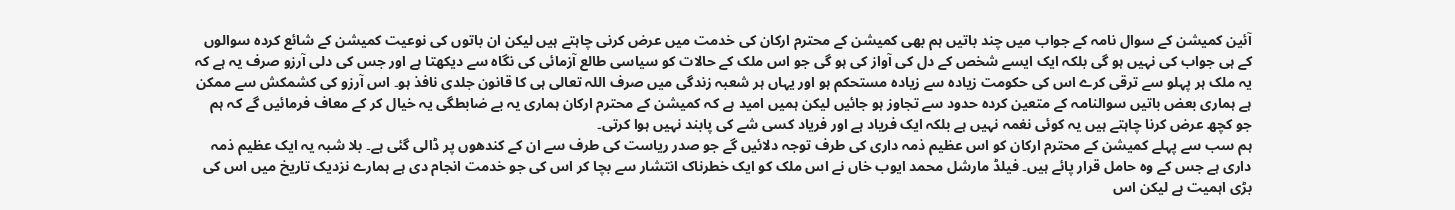آئین کمیشن کے سوال نامہ کے جواب میں چند باتیں ہم بھی کمیشن کے محترم ارکان کی خدمت میں عرض کرنی چاہتے ہیں لیکن ان باتوں کی نوعیت کمیشن کے شائع کردہ سوالوں کے ہی جواب کی نہیں ہو گی بلکہ ایک ایسے شخص کے دل کی آواز کی ہو گی جو اس ملک کے حالات کو سیاسی طالع آزمائی کی نگاہ سے دیکھتا ہے اور جس کی دلی آرزو صرف یہ ہے کہ یہ ملک ہر پہلو سے ترقی کرے اس کی حکومت زیادہ سے زیادہ مستحکم ہو اور یہاں ہر شعبہ زندگی میں صرف اللہ تعالی ہی کا قانون جلدی نافذ ہو۔ اس آرزو کی کشمکش سے ممکن ہے ہماری بعض باتیں سوالنامہ کے متعین کردہ حدود سے تجاوز ہو جائیں لیکن ہمیں امید ہے کہ کمیشن کے محترم ارکان ہماری یہ بے ضابطگی یہ خیال کر کے معاف فرمائیں گے کہ ہم جو کچھ عرض کرنا چاہتے ہیں یہ کوئی نغمہ نہیں ہے بلکہ ایک فریاد ہے اور فریاد کسی شے کی پابند نہیں ہوا کرتی۔
ہم سب سے پہلے کمیشن کے محترم ارکان کو اس عظیم ذمہ داری کی طرف توجہ دلائیں گے جو صدر ریاست کی طرف سے ان کے کندھوں پر ڈالی گئی ہے۔ بلا شبہ یہ ایک عظیم ذمہ داری ہے جس کے وہ حامل قرار پائے ہیں۔ فیلڈ مارشل محمد ایوب خاں نے اس ملک کو ایک خطرناک انتشار سے بچا کر اس کی جو خدمت انجام دی ہے ہمارے نزدیک تاریخ میں اس کی بڑی اہمیت ہے لیکن اس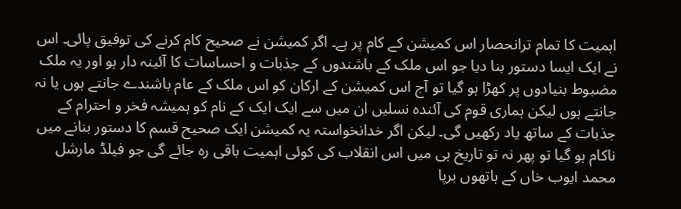اہمیت کا تمام ترانحصار اس کمیشن کے کام پر ہے۔ اگر کمیشن نے صحیح کام کرنے کی توفیق پائی۔ اس نے ایک ایسا دستور بنا دیا جو اس ملک کے باشندوں کے جذبات و احساسات کا آئینہ دار ہو اور یہ ملک مضبوط بنیادوں پر کھڑا ہو گیا تو آج اس کمیشن کے ارکان کو اس ملک کے عام باشندے جانتے ہوں یا نہ جانتے ہوں لیکن ہماری قوم کی آئندہ نسلیں ان میں سے ایک ایک کے نام کو ہمیشہ فخر و احترام کے جذبات کے ساتھ یاد رکھیں گی۔ لیکن اگر خدانخواستہ یہ کمیشن ایک صحیح قسم کا دستور بنانے میں ناکام ہو گیا تو پھر نہ تو تاریخ ہی میں اس انقلاب کی کوئی اہمیت باقی رہ جائے گی جو فیلڈ مارشل محمد ایوب خاں کے ہاتھوں برپا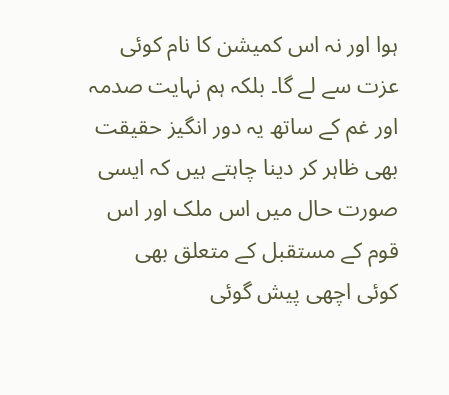ہوا اور نہ اس کمیشن کا نام کوئی عزت سے لے گا۔ بلکہ ہم نہایت صدمہ اور غم کے ساتھ یہ دور انگیز حقیقت بھی ظاہر کر دینا چاہتے ہیں کہ ایسی صورت حال میں اس ملک اور اس قوم کے مستقبل کے متعلق بھی کوئی اچھی پیش گوئی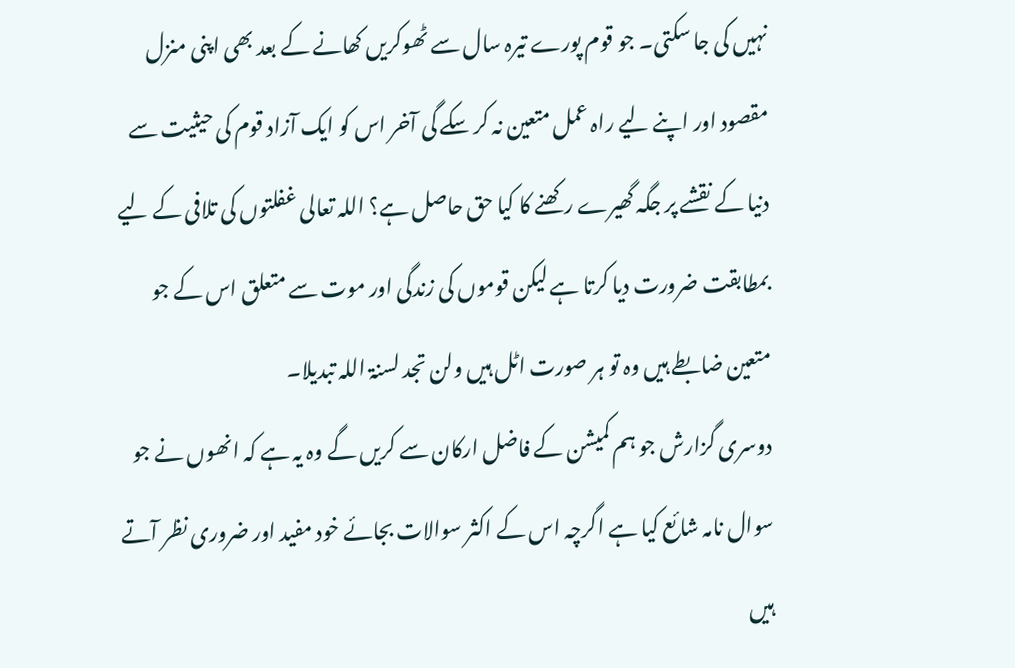نہیں کی جا سکتی۔ جو قوم پورے تیرہ سال سے ٹھوکریں کھانے کے بعد بھی اپنی منزل مقصود اور اپنے لیے راہ عمل متعین نہ کر سکے گی آخر اس کو ایک آزاد قوم کی حیثیت سے دنیا کے نقشے پر جگہ گھیرے رکھنے کا کیا حق حاصل ہے؟ اللہ تعالی غفلتوں کی تلافی کے لیے بمطابقت ضرورت دیا کرتا ہے لیکن قوموں کی زندگی اور موت سے متعلق اس کے جو متعین ضابطے ہیں وہ تو ہر صورت اٹل ہیں ولن تجد لسنۃ اللہ تبدیلا۔
دوسری گزارش جو ہم کمیشن کے فاضل ارکان سے کریں گے وہ یہ ہے کہ انھوں نے جو سوال نامہ شائع کیا ہے اگرچہ اس کے اکثر سوالات بجائے خود مفید اور ضروری نظر آتے ہیں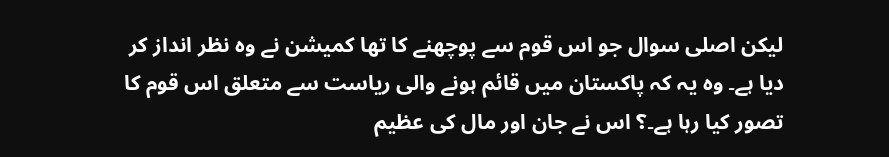لیکن اصلی سوال جو اس قوم سے پوچھنے کا تھا کمیشن نے وہ نظر انداز کر دیا ہے۔ وہ یہ کہ پاکستان میں قائم ہونے والی ریاست سے متعلق اس قوم کا تصور کیا رہا ہے۔؟ اس نے جان اور مال کی عظیم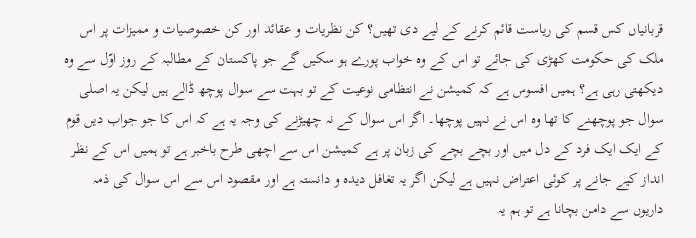قربانیاں کس قسم کی ریاست قائم کرنے کے لیے دی تھیں؟ کن نظریات و عقائد اور کن خصوصیات و ممیزات پر اس ملک کی حکومت کھڑی کی جائے تو اس کے وہ خواب پورے ہو سکیں گے جو پاکستان کے مطالبہ کے روز اوّل سے وہ دیکھتی رہی ہے؟ ہمیں افسوس ہے کہ کمیشن نے انتظامی نوعیت کے تو بہت سے سوال پوچھ ڈالے ہیں لیکن یہ اصلی سوال جو پوچھنے کا تھا وہ اس نے نہیں پوچھا۔ اگر اس سوال کے نہ چھیڑنے کی وجہ یہ ہے کہ اس کا جو جواب دیں قوم کے ایک ایک فرد کے دل میں اور بچے بچے کی زبان پر ہے کمیشن اس سے اچھی طرح باخبر ہے تو ہمیں اس کے نظر انداز کیے جانے پر کوئی اعتراض نہیں ہے لیکن اگر یہ تغافل دیدہ و دانستہ ہے اور مقصود اس سے اس سوال کی ذمہ داریوں سے دامن بچانا ہے تو ہم یہ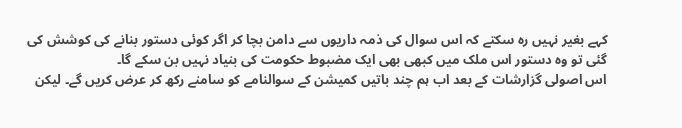کہے بغیر نہیں رہ سکتے کہ اس سوال کی ذمہ داریوں سے دامن بچا کر اگر کوئی دستور بنانے کی کوشش کی گئی تو وہ دستور اس ملک میں کبھی بھی ایک مضبوط حکومت کی بنیاد نہیں بن سکے گا۔
اس اصولی گزارشات کے بعد اب ہم چند باتیں کمیشن کے سوالنامے کو سامنے رکھ کر عرض کریں گے۔ لیکن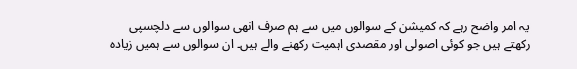یہ امر واضح رہے کہ کمیشن کے سوالوں میں سے ہم صرف انھی سوالوں سے دلچسپی رکھتے ہیں جو کوئی اصولی اور مقصدی اہمیت رکھنے والے ہیں۔ ان سوالوں سے ہمیں زیادہ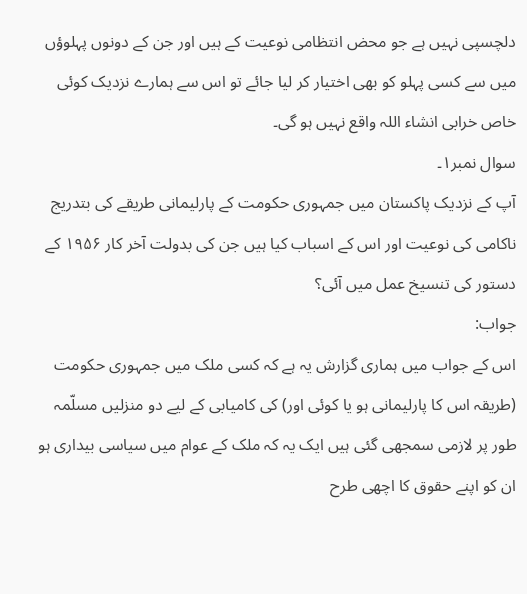دلچسپی نہیں ہے جو محض انتظامی نوعیت کے ہیں اور جن کے دونوں پہلوؤں میں سے کسی پہلو کو بھی اختیار کر لیا جائے تو اس سے ہمارے نزدیک کوئی خاص خرابی انشاء اللہ واقع نہیں ہو گی۔
سوال نمبر۱۔
آپ کے نزدیک پاکستان میں جمہوری حکومت کے پارلیمانی طریقے کی بتدریج ناکامی کی نوعیت اور اس کے اسباب کیا ہیں جن کی بدولت آخر کار ۱۹۵۶ کے دستور کی تنسیخ عمل میں آئی؟
جواب:
اس کے جواب میں ہماری گزارش یہ ہے کہ کسی ملک میں جمہوری حکومت (طریقہ اس کا پارلیمانی ہو یا کوئی اور) کی کامیابی کے لیے دو منزلیں مسلّمہ طور پر لازمی سمجھی گئی ہیں ایک یہ کہ ملک کے عوام میں سیاسی بیداری ہو ان کو اپنے حقوق کا اچھی طرح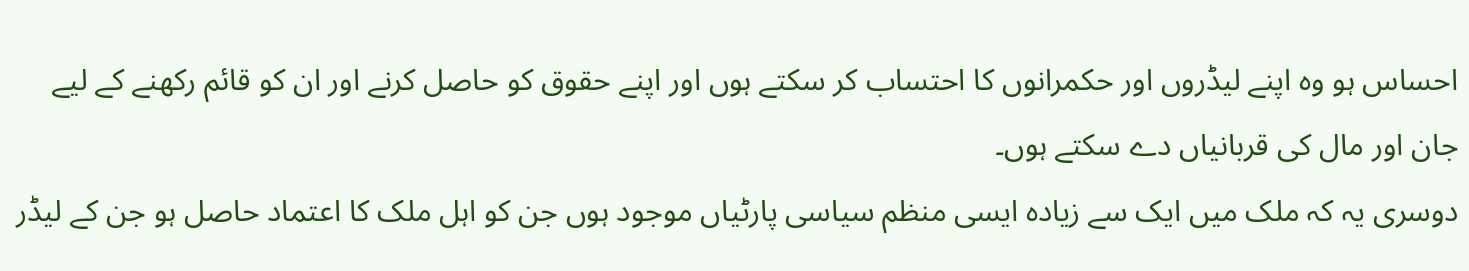احساس ہو وہ اپنے لیڈروں اور حکمرانوں کا احتساب کر سکتے ہوں اور اپنے حقوق کو حاصل کرنے اور ان کو قائم رکھنے کے لیے جان اور مال کی قربانیاں دے سکتے ہوں۔
دوسری یہ کہ ملک میں ایک سے زیادہ ایسی منظم سیاسی پارٹیاں موجود ہوں جن کو اہل ملک کا اعتماد حاصل ہو جن کے لیڈر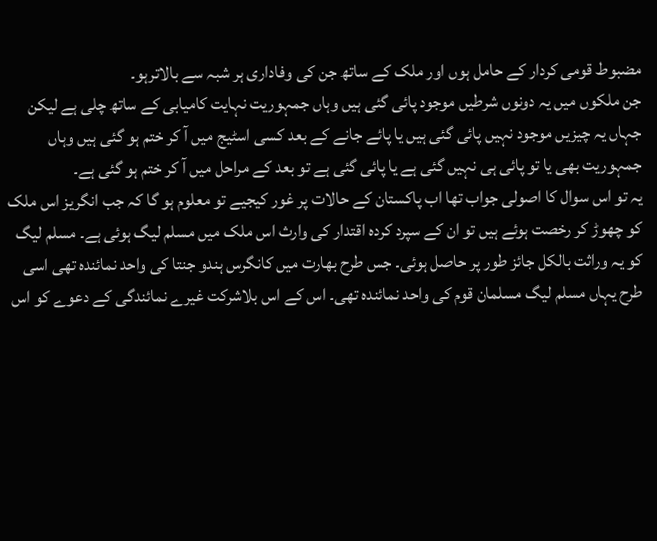مضبوط قومی کردار کے حامل ہوں اور ملک کے ساتھ جن کی وفاداری ہر شبہ سے بالاترہو۔
جن ملکوں میں یہ دونوں شرطیں موجود پائی گئی ہیں وہاں جمہوریت نہایت کامیابی کے ساتھ چلی ہے لیکن جہاں یہ چیزیں موجود نہیں پائی گئی ہیں یا پائے جانے کے بعد کسی اسٹیج میں آ کر ختم ہو گئی ہیں وہاں جمہوریت بھی یا تو پائی ہی نہیں گئی ہے یا پائی گئی ہے تو بعد کے مراحل میں آ کر ختم ہو گئی ہے۔
یہ تو اس سوال کا اصولی جواب تھا اب پاکستان کے حالات پر غور کیجیے تو معلوم ہو گا کہ جب انگریز اس ملک کو چھوڑ کر رخصت ہوئے ہیں تو ان کے سپرد کردہ اقتدار کی وارث اس ملک میں مسلم لیگ ہوئی ہے۔ مسلم لیگ کو یہ وراثت بالکل جائز طور پر حاصل ہوئی۔ جس طرح بھارت میں کانگرس ہندو جنتا کی واحد نمائندہ تھی اسی طرح یہاں مسلم لیگ مسلمان قوم کی واحد نمائندہ تھی۔ اس کے اس بلاشرکت غیرے نمائندگی کے دعوے کو اس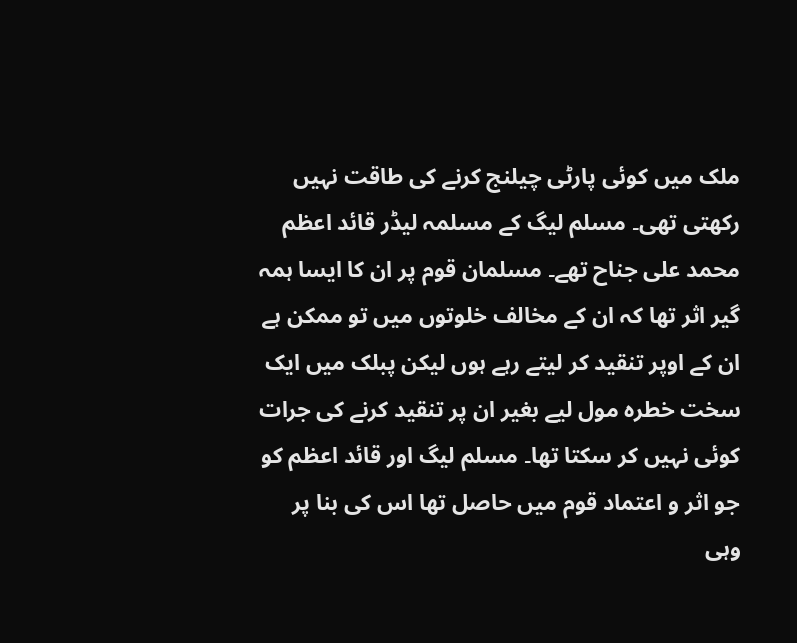ملک میں کوئی پارٹی چیلنج کرنے کی طاقت نہیں رکھتی تھی۔ مسلم لیگ کے مسلمہ لیڈر قائد اعظم محمد علی جناح تھے۔ مسلمان قوم پر ان کا ایسا ہمہ گیر اثر تھا کہ ان کے مخالف خلوتوں میں تو ممکن ہے ان کے اوپر تنقید کر لیتے رہے ہوں لیکن پبلک میں ایک سخت خطرہ مول لیے بغیر ان پر تنقید کرنے کی جرات کوئی نہیں کر سکتا تھا۔ مسلم لیگ اور قائد اعظم کو جو اثر و اعتماد قوم میں حاصل تھا اس کی بنا پر وہی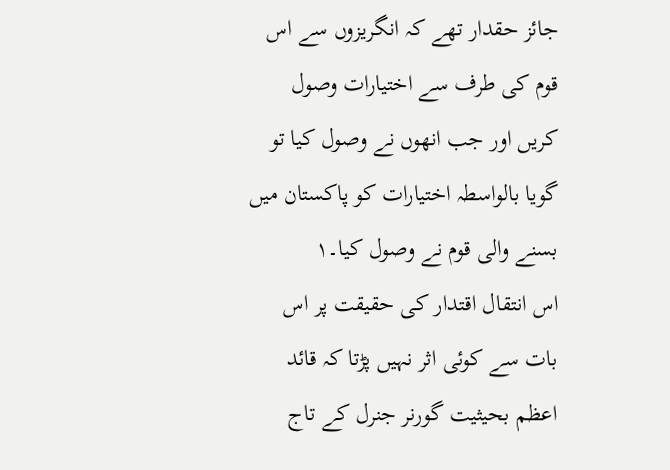جائز حقدار تھے کہ انگریزوں سے اس قوم کی طرف سے اختیارات وصول کریں اور جب انھوں نے وصول کیا تو گویا بالواسطہ اختیارات کو پاکستان میں بسنے والی قوم نے وصول کیا۔۱
اس انتقال اقتدار کی حقیقت پر اس بات سے کوئی اثر نہیں پڑتا کہ قائد اعظم بحیثیت گورنر جنرل کے تاج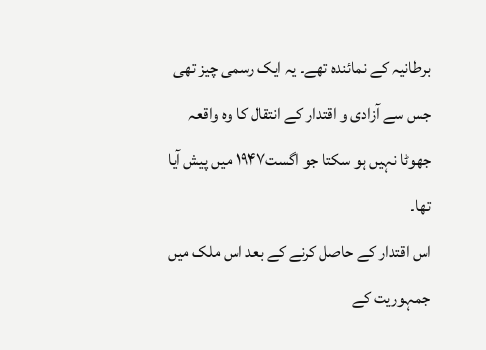برطانیہ کے نمائندہ تھے۔ یہ ایک رسمی چیز تھی جس سے آزادی و اقتدار کے انتقال کا وہ واقعہ جھوٹا نہیں ہو سکتا جو اگست۱۹۴۷ میں پیش آیا تھا۔
اس اقتدار کے حاصل کرنے کے بعد اس ملک میں جمہوریت کے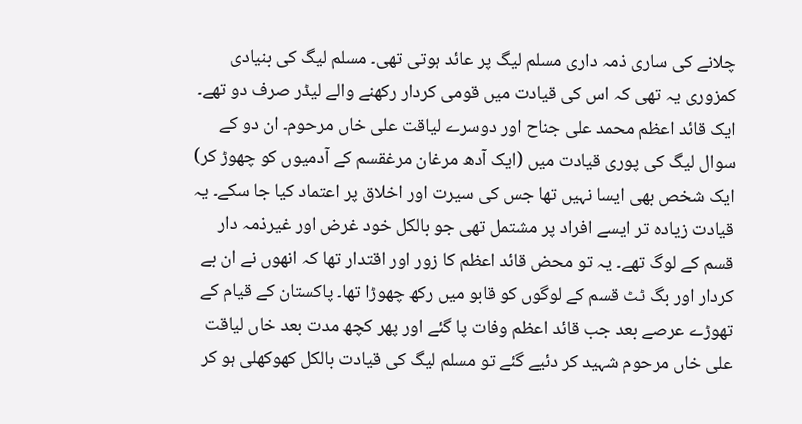چلانے کی ساری ذمہ داری مسلم لیگ پر عائد ہوتی تھی۔ مسلم لیگ کی بنیادی کمزوری یہ تھی کہ اس کی قیادت میں قومی کردار رکھنے والے لیڈر صرف دو تھے۔ ایک قائد اعظم محمد علی جناح اور دوسرے لیاقت علی خاں مرحوم۔ ان دو کے سوال لیگ کی پوری قیادت میں (ایک آدھ مرغان مرغقسم کے آدمیوں کو چھوڑ کر) ایک شخص بھی ایسا نہیں تھا جس کی سیرت اور اخلاق پر اعتماد کیا جا سکے۔ یہ قیادت زیادہ تر ایسے افراد پر مشتمل تھی جو بالکل خود غرض اور غیرذمہ دار قسم کے لوگ تھے۔ یہ تو محض قائد اعظم کا زور اور اقتدار تھا کہ انھوں نے ان بے کردار اور بگ ٹٹ قسم کے لوگوں کو قابو میں رکھ چھوڑا تھا۔ پاکستان کے قیام کے تھوڑے عرصے بعد جب قائد اعظم وفات پا گئے اور پھر کچھ مدت بعد خاں لیاقت علی خاں مرحوم شہید کر دئیے گئے تو مسلم لیگ کی قیادت بالکل کھوکھلی ہو کر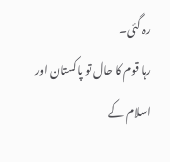رہ گئی۔
رہا قوم کا حال تو پاکستان اور اسلام کے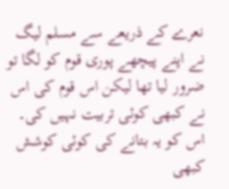نعرے کے ذریعے سے مسلم لیگ نے اپنے پیچھے پوری قوم کو لگا تو ضرور لیا تھا لیکن اس قوم کی اس نے کبھی کوئی تربیت نہیں کی۔ اس کو یہ بتانے کی کوئی کوشش کبھی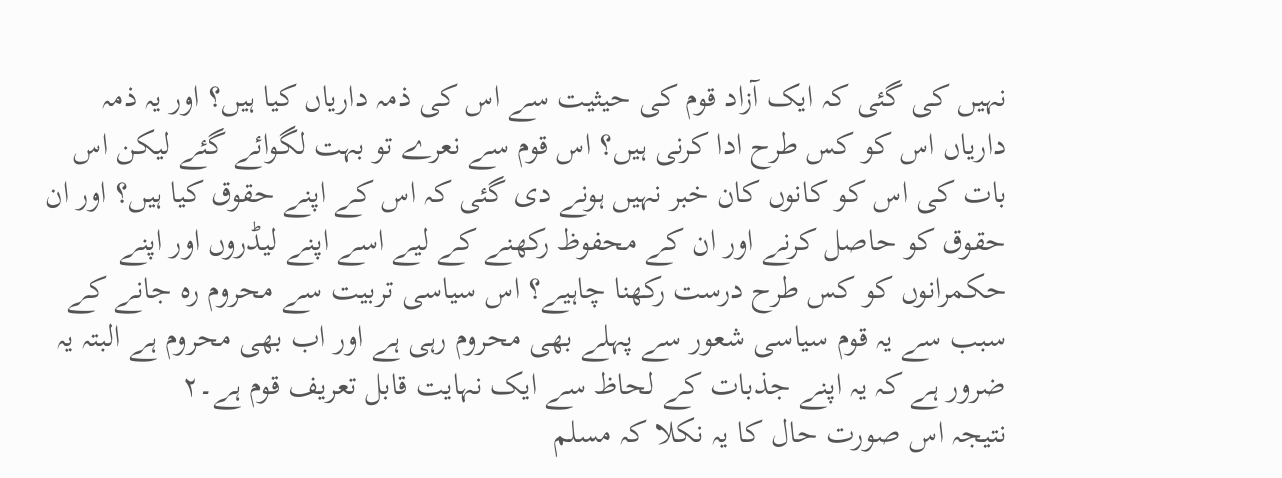نہیں کی گئی کہ ایک آزاد قوم کی حیثیت سے اس کی ذمہ داریاں کیا ہیں؟ اور یہ ذمہ داریاں اس کو کس طرح ادا کرنی ہیں؟ اس قوم سے نعرے تو بہت لگوائے گئے لیکن اس بات کی اس کو کانوں کان خبر نہیں ہونے دی گئی کہ اس کے اپنے حقوق کیا ہیں؟ اور ان حقوق کو حاصل کرنے اور ان کے محفوظ رکھنے کے لیے اسے اپنے لیڈروں اور اپنے حکمرانوں کو کس طرح درست رکھنا چاہیے؟ اس سیاسی تربیت سے محروم رہ جانے کے سبب سے یہ قوم سیاسی شعور سے پہلے بھی محروم رہی ہے اور اب بھی محروم ہے البتہ یہ ضرور ہے کہ یہ اپنے جذبات کے لحاظ سے ایک نہایت قابل تعریف قوم ہے۔۲
نتیجہ اس صورت حال کا یہ نکلا کہ مسلم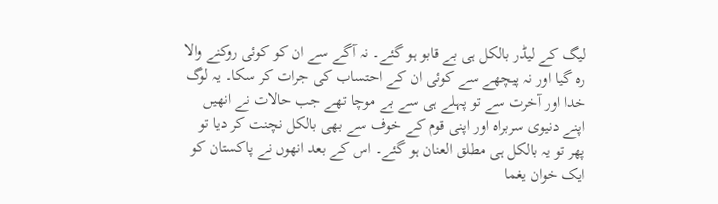لیگ کے لیڈر بالکل ہی بے قابو ہو گئے۔ نہ آگے سے ان کو کوئی روکنے والا رہ گیا اور نہ پیچھے سے کوئی ان کے احتساب کی جرات کر سکا۔ یہ لوگ خدا اور آخرت سے تو پہلے ہی سے بے موچا تھے جب حالات نے انھیں اپنے دنیوی سربراہ اور اپنی قوم کے خوف سے بھی بالکل نچنت کر دیا تو پھر تو یہ بالکل ہی مطلق العنان ہو گئے۔ اس کے بعد انھوں نے پاکستان کو ایک خوان یغما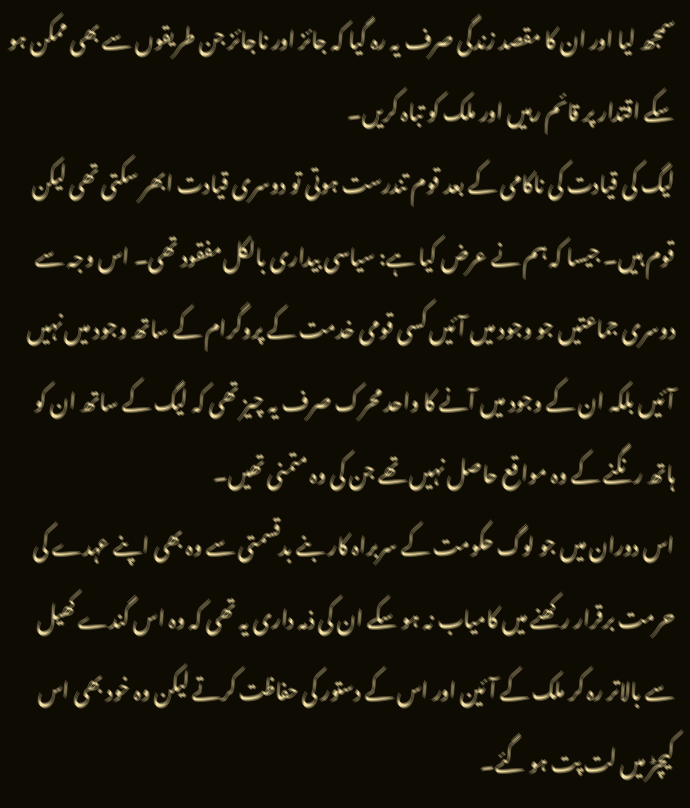سمجھ لیا اور ان کا مقصد زندگی صرف یہ رہ گیا کہ جائز اور ناجائز جن طریقوں سے بھی ممکن ہو سکے اقتدار پر قائم رہیں اور ملک کو تباہ کریں۔
لیگ کی قیادت کی ناکامی کے بعد قوم تندرست ہوتی تو دوسری قیادت ابھر سکتی تھی لیکن قوم ہیں۔ جیسا کہ ہم نے عرض کیا ہے: سیاسی بیداری بالکل مفقود تھی۔ اس وجہ سے دوسری جماعتیں جو وجود میں آئیں کسی قومی خدمت کے پروگرام کے ساتھ وجود میں نہیں آئیں بلکہ ان کے وجود میں آنے کا واحد محرک صرف یہ چیز تھی کہ لیگ کے ساتھ ان کو ہاتھ رنگنے کے وہ مواقع حاصل نہیں تھے جن کی وہ متمنی تھیں۔
اس دوران میں جو لوگ حکومت کے سربراہ کار بنے بدقسمتی سے وہ بھی اپنے عہدے کی حرمت برقرار رکھنے میں کامیاب نہ ہو سکے ان کی ذمہ داری یہ تھی کہ وہ اس گندے کھیل سے بالاتر رہ کر ملک کے آئین اور اس کے دستور کی حفاظت کرتے لیکن وہ خود بھی اس کیچڑ میں لت پت ہو گئے۔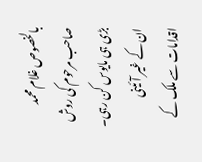بالخصوص غلام محمد صاحب مرحوم کی روش بڑی ہی مایوس کن رہی۔ ان کے غیر آئینی اقدامات سے ملک کے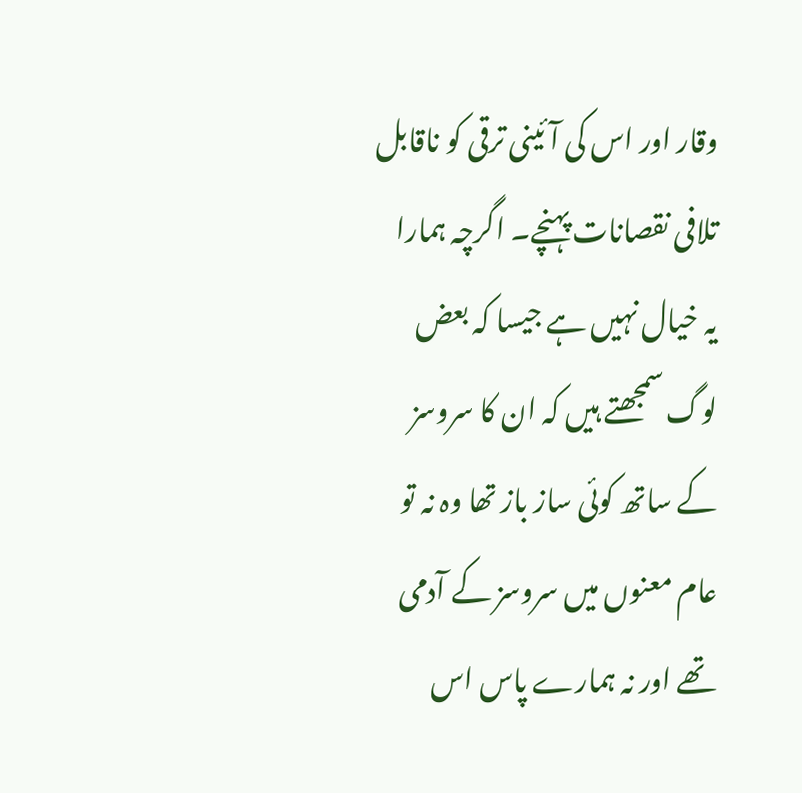وقار اور اس کی آئینی ترقی کو ناقابل تلافی نقصانات پہنچے۔ اگرچہ ہمارا یہ خیال نہیں ہے جیسا کہ بعض لوگ سمجھتے ہیں کہ ان کا سروسز کے ساتھ کوئی ساز باز تھا وہ نہ تو عام معنوں میں سروسز کے آدمی تھے اور نہ ہمارے پاس اس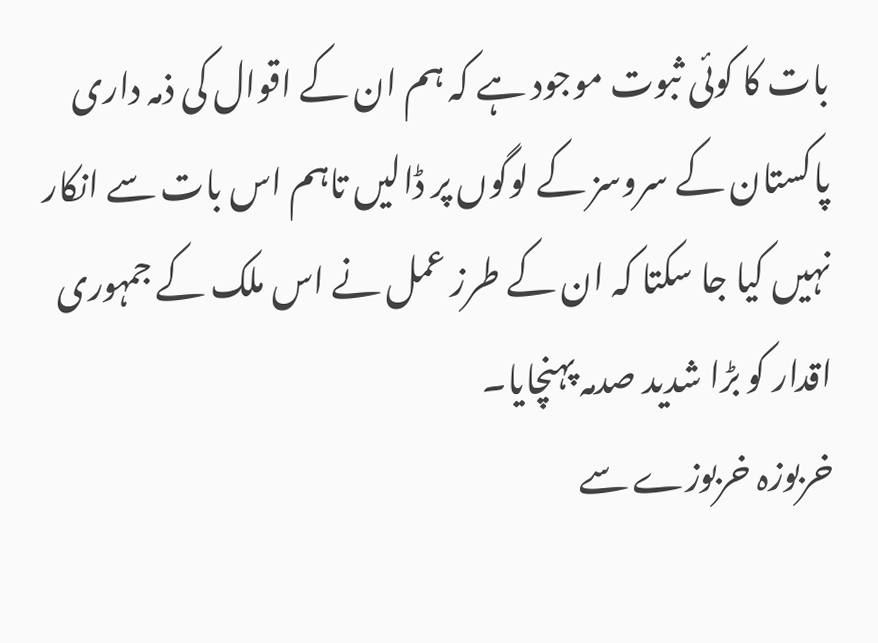بات کا کوئی ثبوت موجود ہے کہ ہم ان کے اقوال کی ذمہ داری پاکستان کے سروسز کے لوگوں پر ڈالیں تاہم اس بات سے انکار نہیں کیا جا سکتا کہ ان کے طرز عمل نے اس ملک کے جمہوری اقدار کو بڑا شدید صدمہ پہنچایا۔
خربوزہ خربوزے سے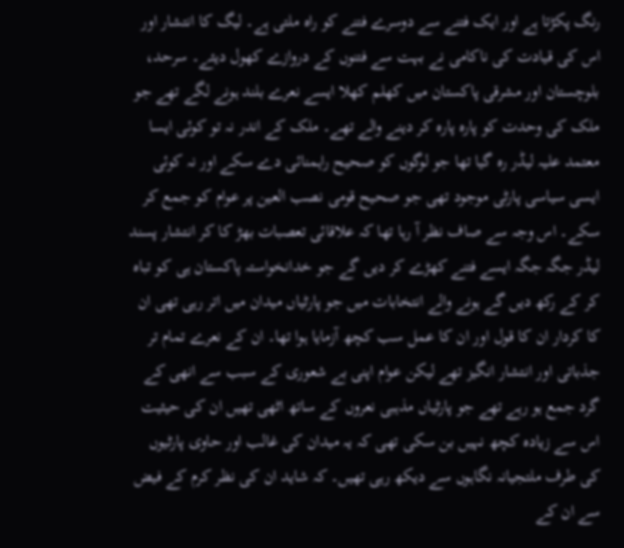رنگ پکڑتا ہے اور ایک فتنے سے دوسرے فتنے کو راہ ملتی ہے۔ لیگ کا انتشار اور اس کی قیادت کی ناکامی نے بہت سے فتنوں کے دروازے کھول دیئے۔ سرحد، بلوچستان اور مشرقی پاکستان میں کھلم کھلا ایسے نعرے بلند ہونے لگے تھے جو ملک کی وحدت کو پارہ پارہ کر دینے والے تھے۔ ملک کے اندر نہ تو کوئی ایسا معتمد علیہ لیڈر رہ گیا تھا جو لوگوں کو صحیح راہمنائی دے سکے اور نہ کوئی ایسی سیاسی پارٹی موجود تھی جو صحیح قومی نصب العین پر عوام کو جمع کر سکے۔ اس وجہ سے صاف نظر آ رہا تھا کہ علاقائی تعصبات بھڑ کا کر انتشار پسند لیڈر جگہ جگہ ایسے فتنے کھڑے کر دیں گے جو خدانخواستہ پاکستان ہی کو تباہ کر کے رکھ دیں گے ہونے والے انتخابات میں جو پارٹیاں میدان میں اتر رہی تھی ان کا کردار ان کا قول اور ان کا عمل سب کچھ آزمایا ہوا تھا۔ ان کے نعرے تمام تر جذباتی اور انتشار انگیز تھے لیکن عوام اپنی بے شعوری کے سبب سے انھی کے گرد جمع ہو رہے تھے جو پارٹیاں مذہبی نعروں کے ساتھ اٹھی تھیں ان کی حیثیت اس سے زیادہ کچھ نہیں بن سکی تھی کہ یہ میدان کی غالب اور حاوی پارٹیوں کی طرف ملتجیانہ نگاہوں سے دیکھ رہی تھیں۔ کہ شاید ان کی نظر کرم کے فیض سے ان کے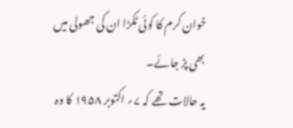خوان کرم کا کوئی ٹکڑا ان کی جھولی میں بھی پڑ جائے۔
یہ حالات تھے کہ ۷؍ اکتوبر ۱۹۵۸ کا وہ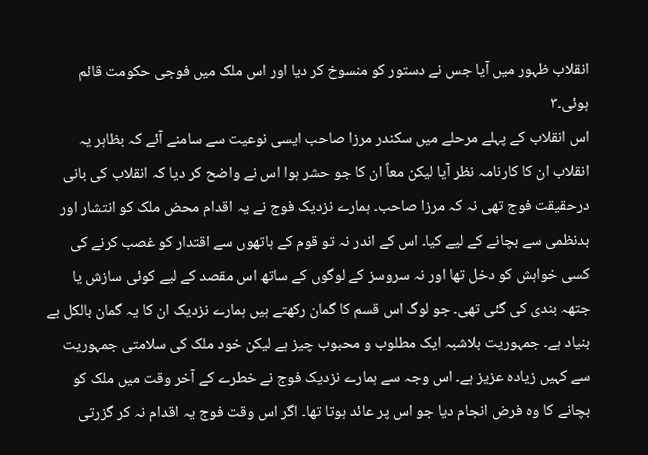انقلاب ظہور میں آیا جس نے دستور کو منسوخ کر دیا اور اس ملک میں فوجی حکومت قائم ہوئی۔۳
اس انقلاب کے پہلے مرحلے میں سکندر مرزا صاحب ایسی نوعیت سے سامنے آئے کہ بظاہر یہ انقلاب ان کا کارنامہ نظر آیا لیکن معاً ان کا جو حشر ہوا اس نے واضح کر دیا کہ انقلاب کی بانی درحقیقت فوج تھی نہ کہ مرزا صاحب۔ ہمارے نزدیک فوج نے یہ اقدام محض ملک کو انتشار اور بدنظمی سے بچانے کے لیے کیا۔ اس کے اندر نہ تو قوم کے ہاتھوں سے اقتدار کو غصب کرنے کی کسی خواہش کو دخل تھا اور نہ سروسز کے لوگوں کے ساتھ اس مقصد کے لیے کوئی سازش یا جتھہ بندی کی گئی تھی۔ جو لوگ اس قسم کا گمان رکھتے ہیں ہمارے نزدیک ان کا یہ گمان بالکل بے بنیاد ہے۔ جمہوریت بلاشبہ ایک مطلوب و محبوب چیز ہے لیکن خود ملک کی سلامتی جمہوریت سے کہیں زیادہ عزیز ہے۔ اس وجہ سے ہمارے نزدیک فوج نے خطرے کے آخر وقت میں ملک کو بچانے کا وہ فرض انجام دیا جو اس پر عائد ہوتا تھا۔ اگر اس وقت فوج یہ اقدام نہ کر گزرتی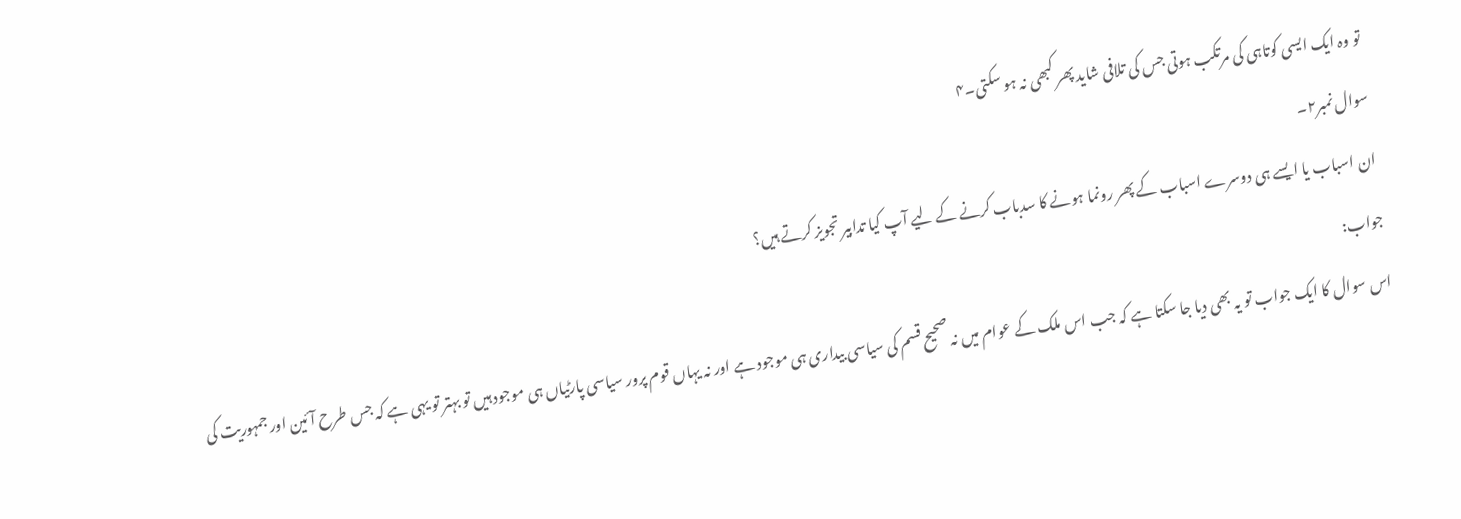تو وہ ایک ایسی کوتاہی کی مرتکب ہوتی جس کی تلافی شاید پھر کبھی نہ ہو سکتی۔۴
سوال نمبر۲۔
ان اسباب یا ایسے ہی دوسرے اسباب کے پھر رونما ہونے کا سدباب کرنے کے لیے آپ کیا تدابیر تجویز کرتے ہیں؟
جواب:
اس سوال کا ایک جواب تو یہ بھی دیا جا سکتا ہے کہ جب اس ملک کے عوام میں نہ صحیح قسم کی سیاسی بیداری ہی موجود ہے اور نہ یہاں قوم پرور سیاسی پارٹیاں ہی موجود ہیں تو بہتر تو یہی ہے کہ جس طرح آئین اور جمہوریت کی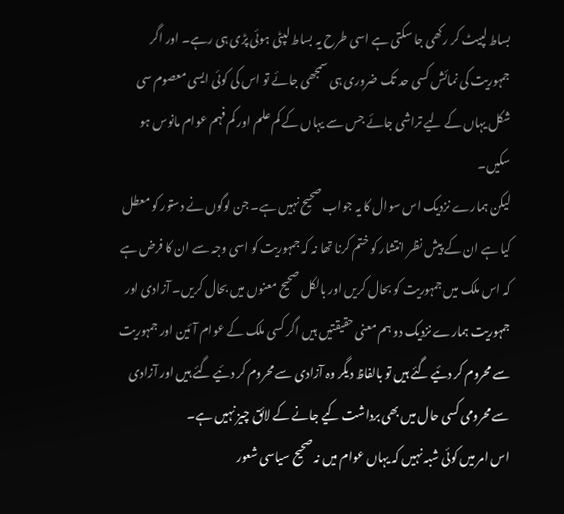بساط لپیٹ کر رکھی جا سکتی ہے اسی طرح یہ بساط لپٹی ہوئی پڑی ہی رہے۔ اور اگر جمہوریت کی نمائش کسی حد تک ضروری ہی سمجھی جائے تو اس کی کوئی ایسی معصوم سی شکل یہاں کے لیے تراشی جائے جس سے یہاں کے کم علم اور کم فہم عوام مانوس ہو سکیں۔
لیکن ہمارے نزدیک اس سوال کا یہ جواب صحیح نہیں ہے۔ جن لوگوں نے دستور کو معطل کیا ہے ان کے پیش نظر انتشار کو ختم کرنا تھا نہ کہ جمہوریت کو اسی وجہ سے ان کا فرض ہے کہ اس ملک میں جمہوریت کو بحال کریں اور بالکل صحیح معنوں میں بحال کریں۔ آزادی اور جمہوریت ہمارے نزدیک دو ہم معنی حقیقتیں ہیں اگر کسی ملک کے عوام آئین اور جمہوریت سے محروم کر دئیے گئے ہیں تو بالفاظ دیگر وہ آزادی سے محروم کر دئیے گئے ہیں اور آزادی سے محرومی کسی حال میں بھی برداشت کیے جانے کے لائق چیز نہیں ہے۔
اس امر میں کوئی شبہ نہیں کہ یہاں عوام میں نہ صحیح سیاسی شعور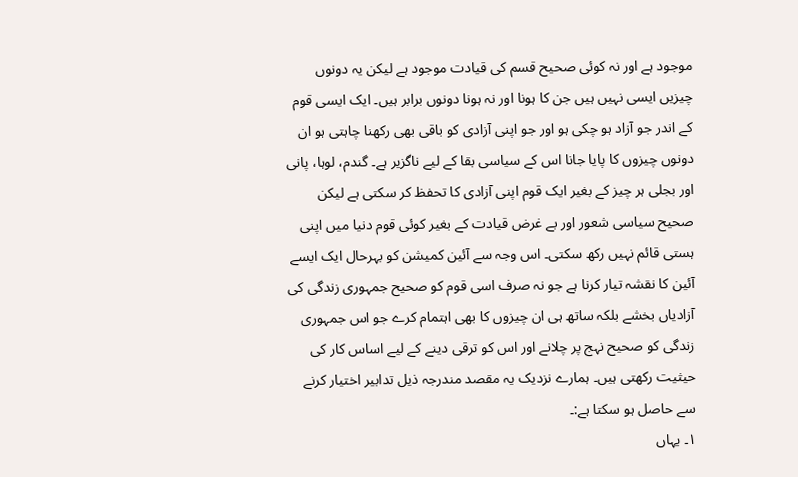موجود ہے اور نہ کوئی صحیح قسم کی قیادت موجود ہے لیکن یہ دونوں چیزیں ایسی نہیں ہیں جن کا ہونا اور نہ ہونا دونوں برابر ہیں۔ ایک ایسی قوم کے اندر جو آزاد ہو چکی ہو اور جو اپنی آزادی کو باقی بھی رکھنا چاہتی ہو ان دونوں چیزوں کا پایا جانا اس کے سیاسی بقا کے لیے ناگزیر ہے۔ گندم، لوہا، پانی اور بجلی ہر چیز کے بغیر ایک قوم اپنی آزادی کا تحفظ کر سکتی ہے لیکن صحیح سیاسی شعور اور بے غرض قیادت کے بغیر کوئی قوم دنیا میں اپنی ہستی قائم نہیں رکھ سکتی۔ اس وجہ سے آئین کمیشن کو بہرحال ایک ایسے آئین کا نقشہ تیار کرنا ہے جو نہ صرف اسی قوم کو صحیح جمہوری زندگی کی آزادیاں بخشے بلکہ ساتھ ہی ان چیزوں کا بھی اہتمام کرے جو اس جمہوری زندگی کو صحیح نہج پر چلانے اور اس کو ترقی دینے کے لیے اساس کار کی حیثیت رکھتی ہیں۔ ہمارے نزدیک یہ مقصد مندرجہ ذیل تدابیر اختیار کرنے سے حاصل ہو سکتا ہے:۔
۱۔ یہاں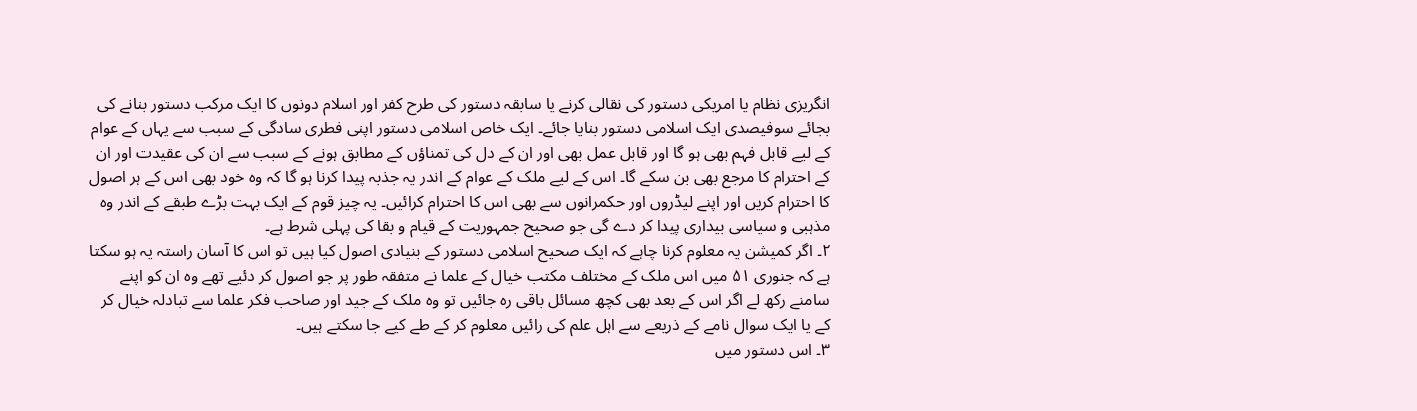انگریزی نظام یا امریکی دستور کی نقالی کرنے یا سابقہ دستور کی طرح کفر اور اسلام دونوں کا ایک مرکب دستور بنانے کی بجائے سوفیصدی ایک اسلامی دستور بنایا جائے۔ ایک خاص اسلامی دستور اپنی فطری سادگی کے سبب سے یہاں کے عوام کے لیے قابل فہم بھی ہو گا اور قابل عمل بھی اور ان کے دل کی تمناؤں کے مطابق ہونے کے سبب سے ان کی عقیدت اور ان کے احترام کا مرجع بھی بن سکے گا۔ اس کے لیے ملک کے عوام کے اندر یہ جذبہ پیدا کرنا ہو گا کہ وہ خود بھی اس کے ہر اصول کا احترام کریں اور اپنے لیڈروں اور حکمرانوں سے بھی اس کا احترام کرائیں۔ یہ چیز قوم کے ایک بہت بڑے طبقے کے اندر وہ مذہبی و سیاسی بیداری پیدا کر دے گی جو صحیح جمہوریت کے قیام و بقا کی پہلی شرط ہے۔
۲۔ اگر کمیشن یہ معلوم کرنا چاہے کہ ایک صحیح اسلامی دستور کے بنیادی اصول کیا ہیں تو اس کا آسان راستہ یہ ہو سکتا ہے کہ جنوری ۵۱ میں اس ملک کے مختلف مکتب خیال کے علما نے متفقہ طور پر جو اصول کر دئیے تھے وہ ان کو اپنے سامنے رکھ لے اگر اس کے بعد بھی کچھ مسائل باقی رہ جائیں تو وہ ملک کے جید اور صاحب فکر علما سے تبادلہ خیال کر کے یا ایک سوال نامے کے ذریعے سے اہل علم کی رائیں معلوم کر کے طے کیے جا سکتے ہیں۔
۳۔ اس دستور میں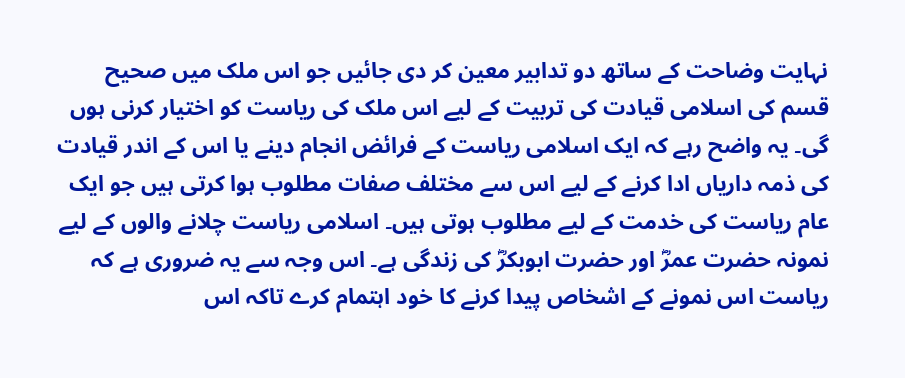نہایت وضاحت کے ساتھ دو تدابیر معین کر دی جائیں جو اس ملک میں صحیح قسم کی اسلامی قیادت کی تربیت کے لیے اس ملک کی ریاست کو اختیار کرنی ہوں گی۔ یہ واضح رہے کہ ایک اسلامی ریاست کے فرائض انجام دینے یا اس کے اندر قیادت کی ذمہ داریاں ادا کرنے کے لیے اس سے مختلف صفات مطلوب ہوا کرتی ہیں جو ایک عام ریاست کی خدمت کے لیے مطلوب ہوتی ہیں۔ اسلامی ریاست چلانے والوں کے لیے نمونہ حضرت عمرؓ اور حضرت ابوبکرؓ کی زندگی ہے۔ اس وجہ سے یہ ضروری ہے کہ ریاست اس نمونے کے اشخاص پیدا کرنے کا خود اہتمام کرے تاکہ اس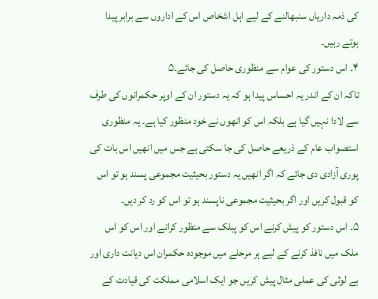کی ذمہ داریاں سنبھالنے کے لیے اہل اشخاص اس کے اداروں سے برابر پیدا ہوتے رہیں۔
۴۔ اس دستور کی عوام سے منظوری حاصل کی جائے۔۵
تاکہ ان کے اندر یہ احساس پیدا ہو کہ یہ دستور ان کے اوپر حکمرانوں کی طرف سے لادا نہیں گیا ہے بلکہ اس کو انھوں نے خود منظور کیا ہے۔ یہ منظوری استصواب عام کے ذریعے حاصل کی جا سکتی ہے جس میں انھیں اس بات کی پوری آزادی دی جائے کہ اگر انھیں یہ دستور بحیثیت مجموعی پسند ہو تو اس کو قبول کریں اور اگر بحیثیت مجموعی ناپسند ہو تو اس کو رد کر دیں۔
۵۔ اس دستور کو پیش کرنے اس کو پبلک سے منظور کرانے اور اس کو اس ملک میں نافذ کرنے کے لیے ہر مرحلے میں موجودہ حکمران اس دیانت داری اور بے لوثی کی عملی مثال پیش کریں جو ایک اسلامی مملکت کی قیادت کے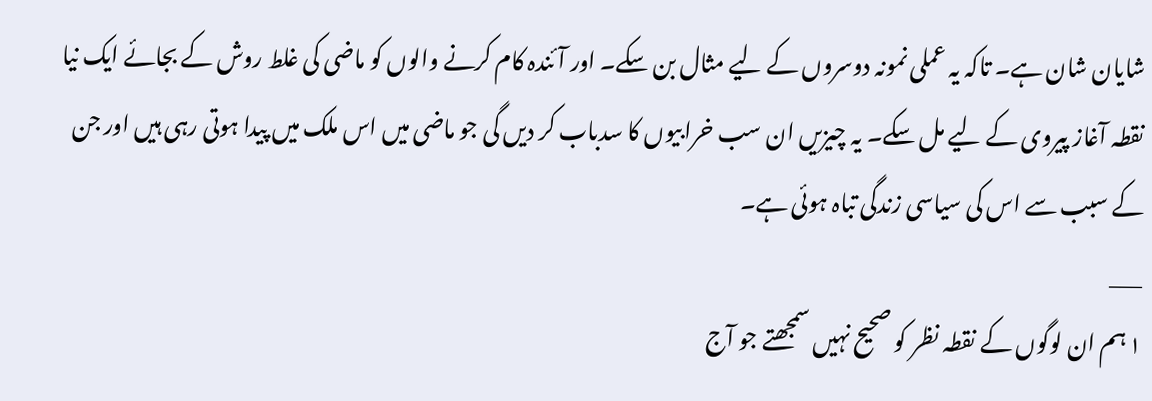شایان شان ہے۔ تاکہ یہ عملی نمونہ دوسروں کے لیے مثال بن سکے۔ اور آئندہ کام کرنے والوں کو ماضی کی غلط روش کے بجائے ایک نیا نقطہ آغاز پیروی کے لیے مل سکے۔ یہ چیزیں ان سب خرابیوں کا سدباب کر دیں گی جو ماضی میں اس ملک میں پیدا ہوتی رہی ہیں اور جن کے سبب سے اس کی سیاسی زندگی تباہ ہوئی ہے۔
___
۱ ہم ان لوگوں کے نقطہ نظر کو صحیح نہیں سمجھتے جو آج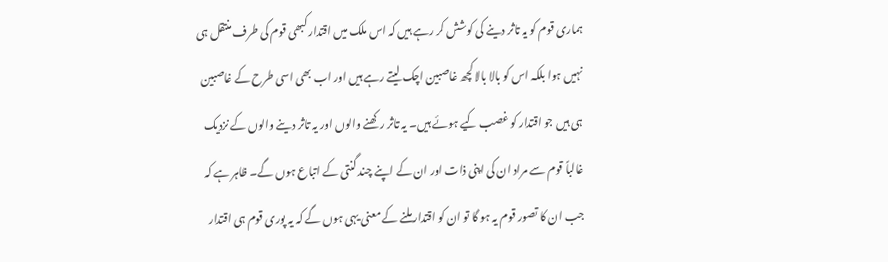ہماری قوم کو یہ تاثر دینے کی کوشش کر رہے ہیں کہ اس ملک میں اقتدار کبھی قوم کی طرف منتقل ہی نہیں ہوا بلکہ اس کو بالا بالا کچھ غاصبین اچک لیتے رہے ہیں اور اب بھی اسی طرح کے غاصبین ہی ہیں جو اقتدار کو غصب کیے ہوئے ہیں۔ یہ تاثر رکھنے والوں اور یہ تاثر دینے والوں کے نزدیک غالباً قوم سے مراد ان کی اپنی ذات اور ان کے اپنے چند گنتی کے اتباع ہوں گے۔ ظاہر ہے کہ جب ان کا تصور قوم یہ ہو گا تو ان کو اقتدار ملنے کے معنی یہی ہوں گے کہ یہ پوری قوم ہی اقتدار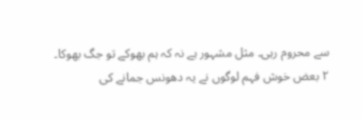سے محروم رہی۔ مثل مشہور ہے نہ کہ ہم بھوکے تو جگ بھوکا۔
۲ بعض خوش فہم لوگوں نے یہ دھونس جمانے کی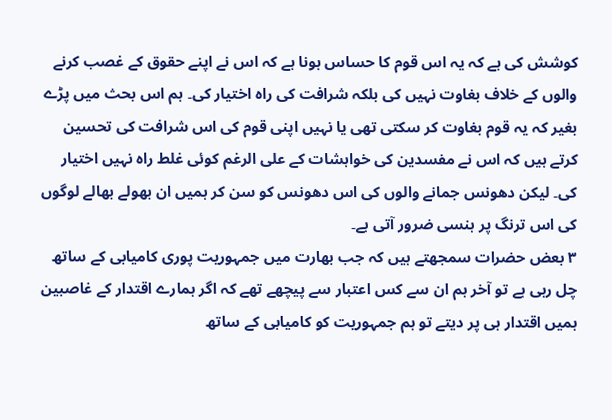کوشش کی ہے کہ یہ اس قوم کا حساس ہونا ہے کہ اس نے اپنے حقوق کے غصب کرنے والوں کے خلاف بغاوت نہیں کی بلکہ شرافت کی راہ اختیار کی۔ ہم اس بحث میں پڑے بغیر کہ یہ قوم بغاوت کر سکتی تھی یا نہیں اپنی قوم کی اس شرافت کی تحسین کرتے ہیں کہ اس نے مفسدین کی خواہشات کے علی الرغم کوئی غلط راہ نہیں اختیار کی۔ لیکن دھونس جمانے والوں کی اس دھونس کو سن کر ہمیں ان بھولے بھالے لوگوں کی اس ترنگ پر ہنسی ضرور آتی ہے۔
۳ بعض حضرات سمجھتے ہیں کہ جب بھارت میں جمہوریت پوری کامیابی کے ساتھ چل رہی ہے تو آخر ہم ان سے کس اعتبار سے پیچھے تھے کہ اگر ہمارے اقتدار کے غاصبین ہمیں اقتدار ہی پر دیتے تو ہم جمہوریت کو کامیابی کے ساتھ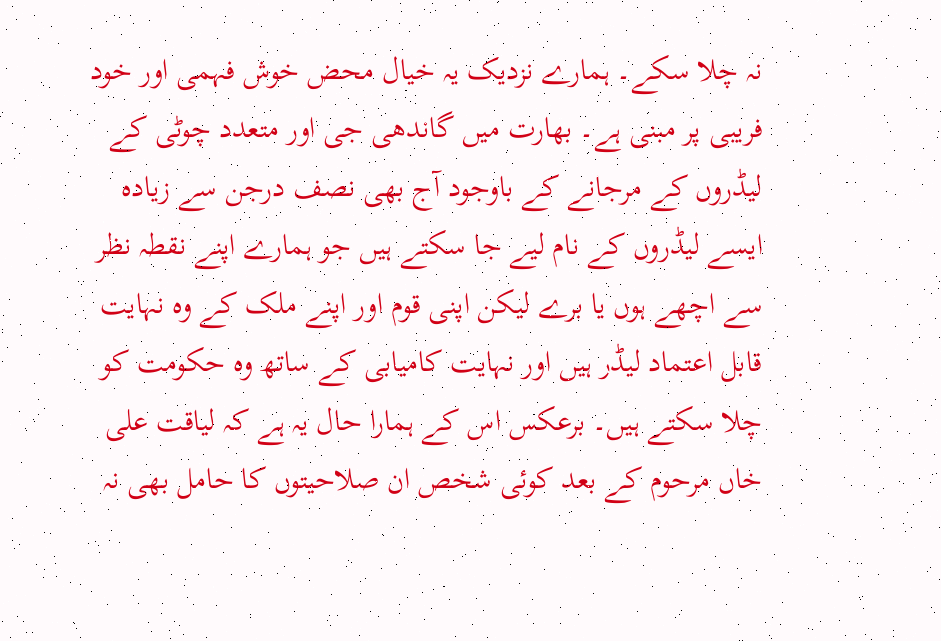نہ چلا سکے۔ ہمارے نزدیک یہ خیال محض خوش فہمی اور خود فریبی پر مبنی ہے۔ بھارت میں گاندھی جی اور متعدد چوٹی کے لیڈروں کے مرجانے کے باوجود آج بھی نصف درجن سے زیادہ ایسے لیڈروں کے نام لیے جا سکتے ہیں جو ہمارے اپنے نقطہ نظر سے اچھے ہوں یا برے لیکن اپنی قوم اور اپنے ملک کے وہ نہایت قابل اعتماد لیڈر ہیں اور نہایت کامیابی کے ساتھ وہ حکومت کو چلا سکتے ہیں۔ برعکس اس کے ہمارا حال یہ ہے کہ لیاقت علی خاں مرحوم کے بعد کوئی شخص ان صلاحیتوں کا حامل بھی نہ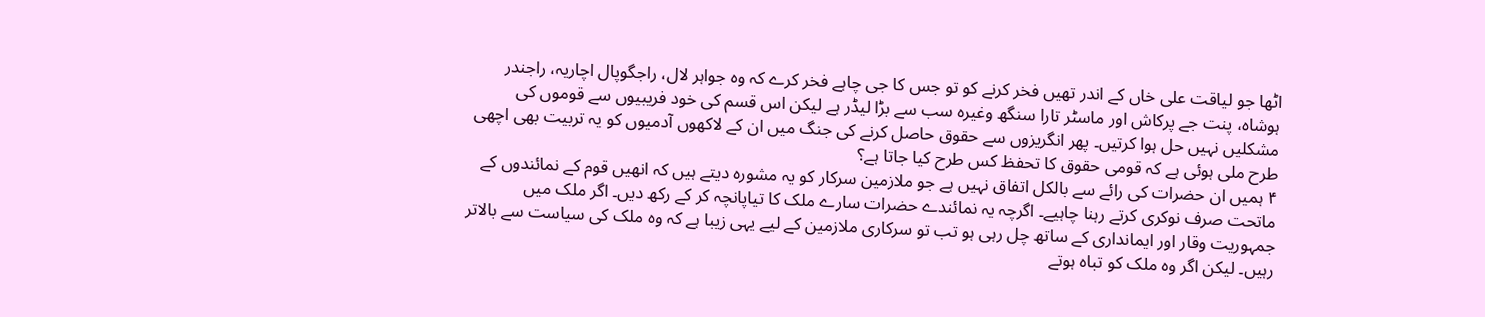اٹھا جو لیاقت علی خاں کے اندر تھیں فخر کرنے کو تو جس کا جی چاہے فخر کرے کہ وہ جواہر لال، راجگوپال اچاریہ، راجندر ہوشاہ، پنت جے پرکاش اور ماسٹر تارا سنگھ وغیرہ سب سے بڑا لیڈر ہے لیکن اس قسم کی خود فریبیوں سے قوموں کی مشکلیں نہیں حل ہوا کرتیں۔ پھر انگریزوں سے حقوق حاصل کرنے کی جنگ میں ان کے لاکھوں آدمیوں کو یہ تربیت بھی اچھی طرح ملی ہوئی ہے کہ قومی حقوق کا تحفظ کس طرح کیا جاتا ہے؟
۴ ہمیں ان حضرات کی رائے سے بالکل اتفاق نہیں ہے جو ملازمین سرکار کو یہ مشورہ دیتے ہیں کہ انھیں قوم کے نمائندوں کے ماتحت صرف نوکری کرتے رہنا چاہیے۔ اگرچہ یہ نمائندے حضرات سارے ملک کا تیاپانچہ کر کے رکھ دیں۔ اگر ملک میں جمہوریت وقار اور ایمانداری کے ساتھ چل رہی ہو تب تو سرکاری ملازمین کے لیے یہی زیبا ہے کہ وہ ملک کی سیاست سے بالاتر رہیں۔ لیکن اگر وہ ملک کو تباہ ہوتے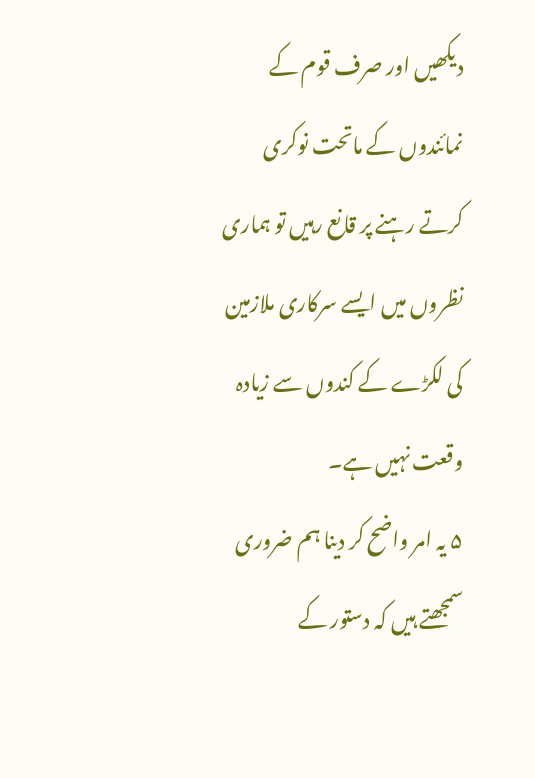دیکھیں اور صرف قوم کے نمائندوں کے ماتحت نوکری کرتے رہنے پر قانع رہیں تو ہماری نظروں میں ایسے سرکاری ملازمین کی لکڑے کے کندوں سے زیادہ وقعت نہیں ہے۔
۵ یہ امر واضح کر دینا ہم ضروری سمجھتے ہیں کہ دستور کے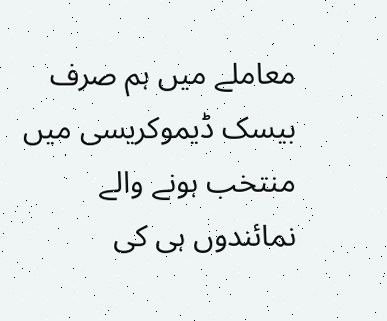معاملے میں ہم صرف بیسک ڈیموکریسی میں منتخب ہونے والے نمائندوں ہی کی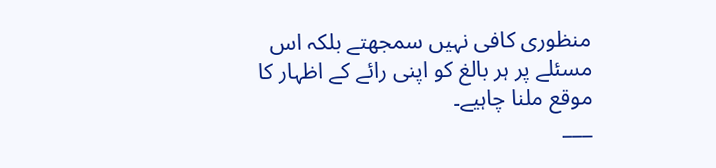منظوری کافی نہیں سمجھتے بلکہ اس مسئلے پر ہر بالغ کو اپنی رائے کے اظہار کا موقع ملنا چاہیے۔
___